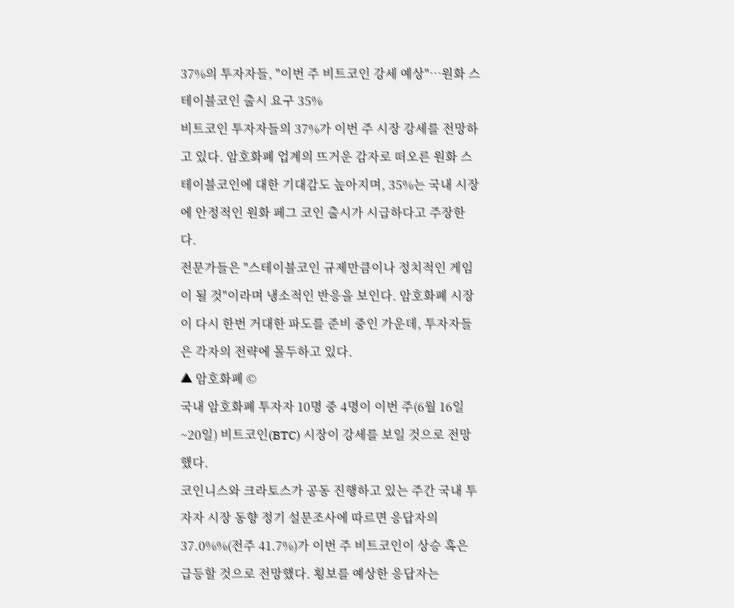37%의 투자자들, "이번 주 비트코인 강세 예상"…원화 스테이블코인 출시 요구 35%
비트코인 투자자들의 37%가 이번 주 시장 강세를 전망하고 있다. 암호화폐 업계의 뜨거운 감자로 떠오른 원화 스테이블코인에 대한 기대감도 높아지며, 35%는 국내 시장에 안정적인 원화 페그 코인 출시가 시급하다고 주장한다.
전문가들은 "스테이블코인 규제만큼이나 정치적인 게임이 될 것"이라며 냉소적인 반응을 보인다. 암호화폐 시장이 다시 한번 거대한 파도를 준비 중인 가운데, 투자자들은 각자의 전략에 몰두하고 있다.
▲ 암호화폐 ©
국내 암호화폐 투자자 10명 중 4명이 이번 주(6월 16일~20일) 비트코인(BTC) 시장이 강세를 보일 것으로 전망했다.
코인니스와 크라토스가 공동 진행하고 있는 주간 국내 투자자 시장 동향 정기 설문조사에 따르면 응답자의 37.0%%(전주 41.7%)가 이번 주 비트코인이 상승 혹은 급등할 것으로 전망했다. 횡보를 예상한 응답자는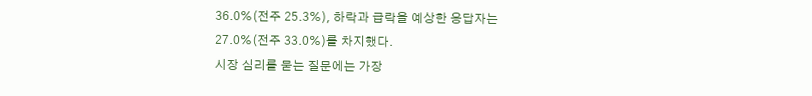36.0%(전주 25.3%), 하락과 급락을 예상한 응답자는 27.0%(전주 33.0%)를 차지했다.
시장 심리를 묻는 질문에는 가장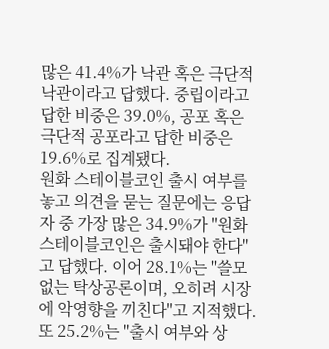많은 41.4%가 낙관 혹은 극단적 낙관이라고 답했다. 중립이라고 답한 비중은 39.0%, 공포 혹은 극단적 공포라고 답한 비중은 19.6%로 집계됐다.
원화 스테이블코인 출시 여부를 놓고 의견을 묻는 질문에는 응답자 중 가장 많은 34.9%가 ''원화 스테이블코인은 출시돼야 한다''고 답했다. 이어 28.1%는 ''쓸모없는 탁상공론이며, 오히려 시장에 악영향을 끼친다''고 지적했다. 또 25.2%는 ''출시 여부와 상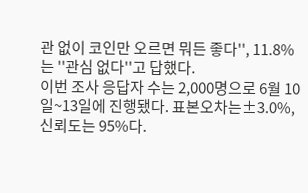관 없이 코인만 오르면 뭐든 좋다'', 11.8%는 ''관심 없다''고 답했다.
이번 조사 응답자 수는 2,000명으로 6월 10일~13일에 진행됐다. 표본오차는±3.0%, 신뢰도는 95%다.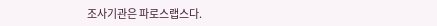조사기관은 파로스랩스다.